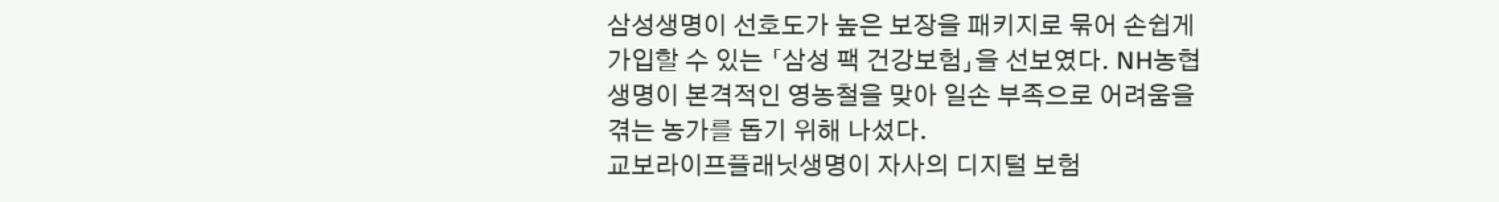삼성생명이 선호도가 높은 보장을 패키지로 묶어 손쉽게 가입할 수 있는 「삼성 팩 건강보험」을 선보였다. NH농협생명이 본격적인 영농철을 맞아 일손 부족으로 어려움을 겪는 농가를 돕기 위해 나섰다.
교보라이프플래닛생명이 자사의 디지털 보험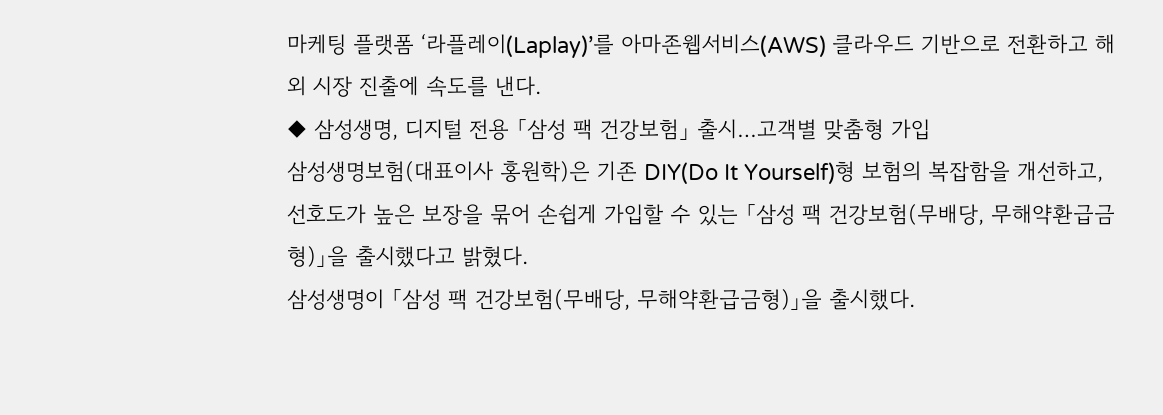마케팅 플랫폼 ‘라플레이(Laplay)’를 아마존웹서비스(AWS) 클라우드 기반으로 전환하고 해외 시장 진출에 속도를 낸다.
◆ 삼성생명, 디지털 전용 「삼성 팩 건강보험」 출시…고객별 맞춤형 가입
삼성생명보험(대표이사 홍원학)은 기존 DIY(Do It Yourself)형 보험의 복잡함을 개선하고, 선호도가 높은 보장을 묶어 손쉽게 가입할 수 있는 「삼성 팩 건강보험(무배당, 무해약환급금형)」을 출시했다고 밝혔다.
삼성생명이 「삼성 팩 건강보험(무배당, 무해약환급금형)」을 출시했다.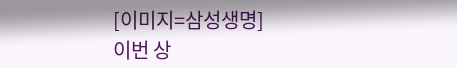[이미지=삼성생명]
이번 상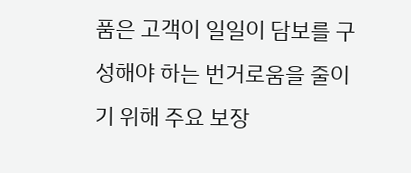품은 고객이 일일이 담보를 구성해야 하는 번거로움을 줄이기 위해 주요 보장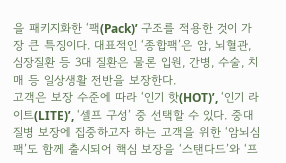을 패키지화한 ‘팩(Pack)’ 구조를 적용한 것이 가장 큰 특징이다. 대표적인 ‘종합팩’은 암, 뇌혈관, 심장질환 등 3대 질환은 물론 입원, 간병, 수술, 치매 등 일상생활 전반을 보장한다.
고객은 보장 수준에 따라 ‘인기 핫(HOT)’, ‘인기 라이트(LITE)’, ‘셀프 구성’ 중 선택할 수 있다. 중대 질병 보장에 집중하고자 하는 고객을 위한 ‘암뇌심팩’도 함께 출시되어 핵심 보장을 ‘스탠다드’와 ‘프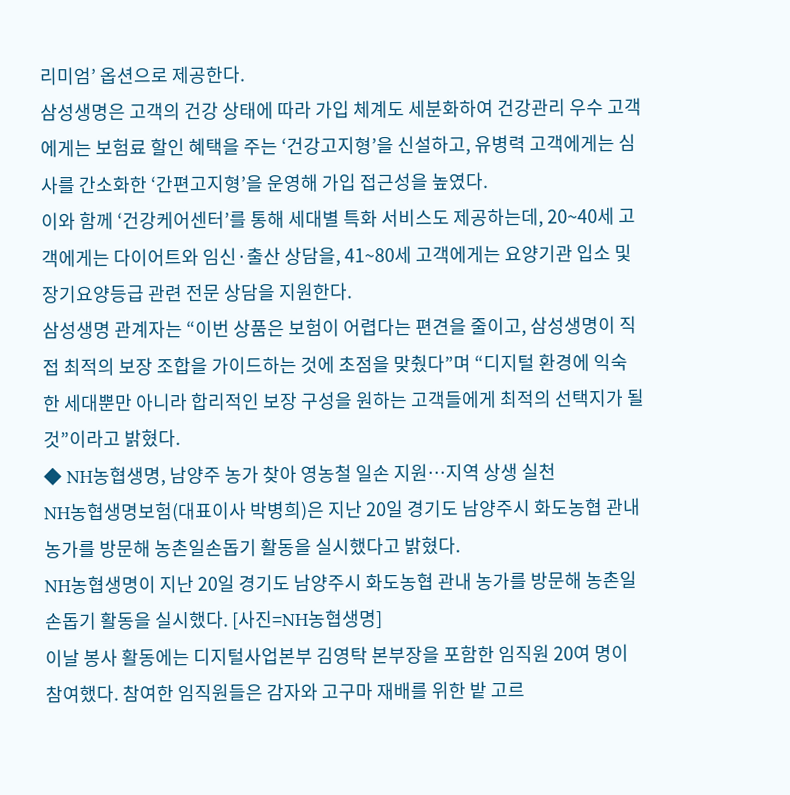리미엄’ 옵션으로 제공한다.
삼성생명은 고객의 건강 상태에 따라 가입 체계도 세분화하여 건강관리 우수 고객에게는 보험료 할인 혜택을 주는 ‘건강고지형’을 신설하고, 유병력 고객에게는 심사를 간소화한 ‘간편고지형’을 운영해 가입 접근성을 높였다.
이와 함께 ‘건강케어센터’를 통해 세대별 특화 서비스도 제공하는데, 20~40세 고객에게는 다이어트와 임신·출산 상담을, 41~80세 고객에게는 요양기관 입소 및 장기요양등급 관련 전문 상담을 지원한다.
삼성생명 관계자는 “이번 상품은 보험이 어렵다는 편견을 줄이고, 삼성생명이 직접 최적의 보장 조합을 가이드하는 것에 초점을 맞췄다”며 “디지털 환경에 익숙한 세대뿐만 아니라 합리적인 보장 구성을 원하는 고객들에게 최적의 선택지가 될 것”이라고 밝혔다.
◆ NH농협생명, 남양주 농가 찾아 영농철 일손 지원…지역 상생 실천
NH농협생명보험(대표이사 박병희)은 지난 20일 경기도 남양주시 화도농협 관내 농가를 방문해 농촌일손돕기 활동을 실시했다고 밝혔다.
NH농협생명이 지난 20일 경기도 남양주시 화도농협 관내 농가를 방문해 농촌일손돕기 활동을 실시했다. [사진=NH농협생명]
이날 봉사 활동에는 디지털사업본부 김영탁 본부장을 포함한 임직원 20여 명이 참여했다. 참여한 임직원들은 감자와 고구마 재배를 위한 밭 고르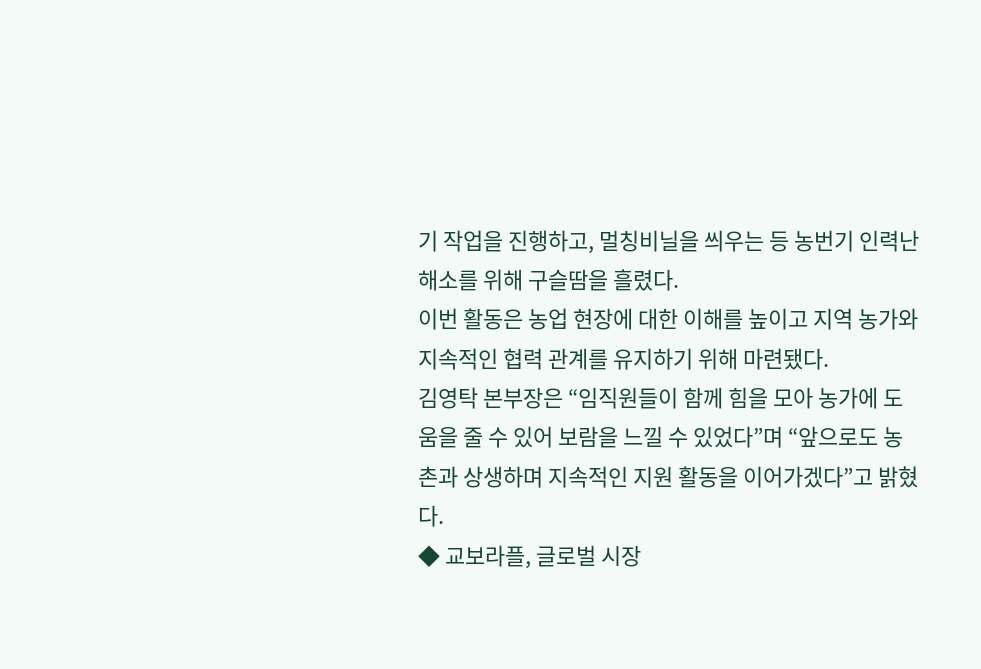기 작업을 진행하고, 멀칭비닐을 씌우는 등 농번기 인력난 해소를 위해 구슬땀을 흘렸다.
이번 활동은 농업 현장에 대한 이해를 높이고 지역 농가와 지속적인 협력 관계를 유지하기 위해 마련됐다.
김영탁 본부장은 “임직원들이 함께 힘을 모아 농가에 도움을 줄 수 있어 보람을 느낄 수 있었다”며 “앞으로도 농촌과 상생하며 지속적인 지원 활동을 이어가겠다”고 밝혔다.
◆ 교보라플, 글로벌 시장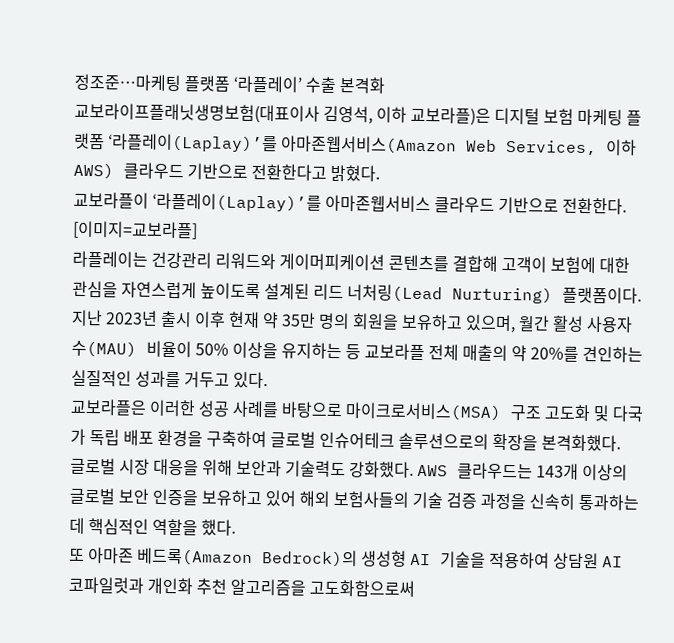정조준…마케팅 플랫폼 ‘라플레이’ 수출 본격화
교보라이프플래닛생명보험(대표이사 김영석, 이하 교보라플)은 디지털 보험 마케팅 플랫폼 ‘라플레이(Laplay)’를 아마존웹서비스(Amazon Web Services, 이하 AWS) 클라우드 기반으로 전환한다고 밝혔다.
교보라플이 ‘라플레이(Laplay)’를 아마존웹서비스 클라우드 기반으로 전환한다. [이미지=교보라플]
라플레이는 건강관리 리워드와 게이머피케이션 콘텐츠를 결합해 고객이 보험에 대한 관심을 자연스럽게 높이도록 설계된 리드 너처링(Lead Nurturing) 플랫폼이다. 지난 2023년 출시 이후 현재 약 35만 명의 회원을 보유하고 있으며, 월간 활성 사용자 수(MAU) 비율이 50% 이상을 유지하는 등 교보라플 전체 매출의 약 20%를 견인하는 실질적인 성과를 거두고 있다.
교보라플은 이러한 성공 사례를 바탕으로 마이크로서비스(MSA) 구조 고도화 및 다국가 독립 배포 환경을 구축하여 글로벌 인슈어테크 솔루션으로의 확장을 본격화했다.
글로벌 시장 대응을 위해 보안과 기술력도 강화했다. AWS 클라우드는 143개 이상의 글로벌 보안 인증을 보유하고 있어 해외 보험사들의 기술 검증 과정을 신속히 통과하는 데 핵심적인 역할을 했다.
또 아마존 베드록(Amazon Bedrock)의 생성형 AI 기술을 적용하여 상담원 AI 코파일럿과 개인화 추천 알고리즘을 고도화함으로써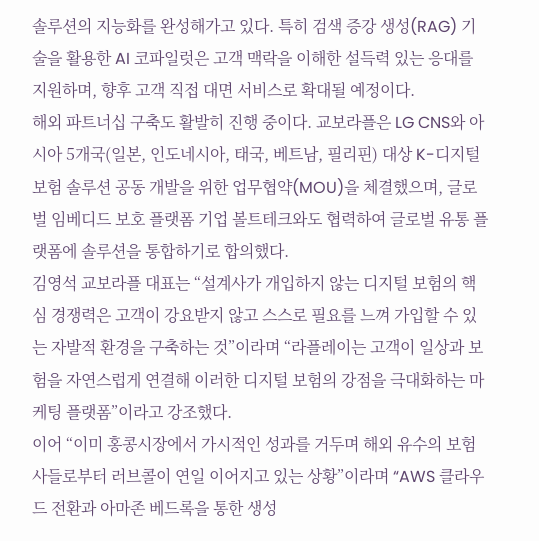솔루션의 지능화를 완성해가고 있다. 특히 검색 증강 생성(RAG) 기술을 활용한 AI 코파일럿은 고객 맥락을 이해한 설득력 있는 응대를 지원하며, 향후 고객 직접 대면 서비스로 확대될 예정이다.
해외 파트너십 구축도 활발히 진행 중이다. 교보라플은 LG CNS와 아시아 5개국(일본, 인도네시아, 태국, 베트남, 필리핀) 대상 K-디지털 보험 솔루션 공동 개발을 위한 업무협약(MOU)을 체결했으며, 글로벌 임베디드 보호 플랫폼 기업 볼트테크와도 협력하여 글로벌 유통 플랫폼에 솔루션을 통합하기로 합의했다.
김영석 교보라플 대표는 “설계사가 개입하지 않는 디지털 보험의 핵심 경쟁력은 고객이 강요받지 않고 스스로 필요를 느껴 가입할 수 있는 자발적 환경을 구축하는 것”이라며 “라플레이는 고객이 일상과 보험을 자연스럽게 연결해 이러한 디지털 보험의 강점을 극대화하는 마케팅 플랫폼”이라고 강조했다.
이어 “이미 홍콩시장에서 가시적인 성과를 거두며 해외 유수의 보험사들로부터 러브콜이 연일 이어지고 있는 상황”이라며 “AWS 클라우드 전환과 아마존 베드록을 통한 생성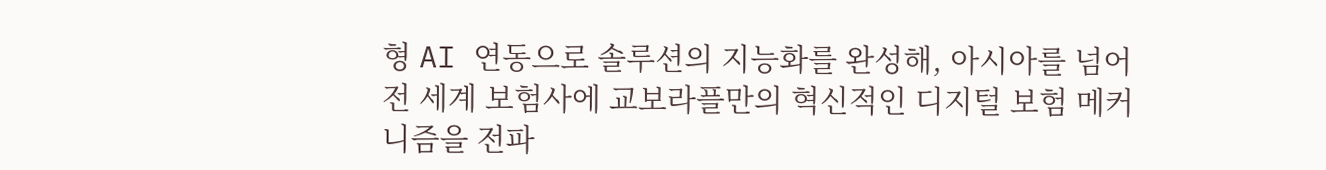형 AI 연동으로 솔루션의 지능화를 완성해, 아시아를 넘어 전 세계 보험사에 교보라플만의 혁신적인 디지털 보험 메커니즘을 전파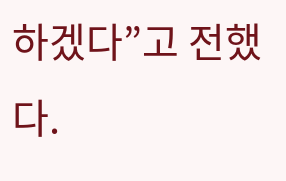하겠다”고 전했다.